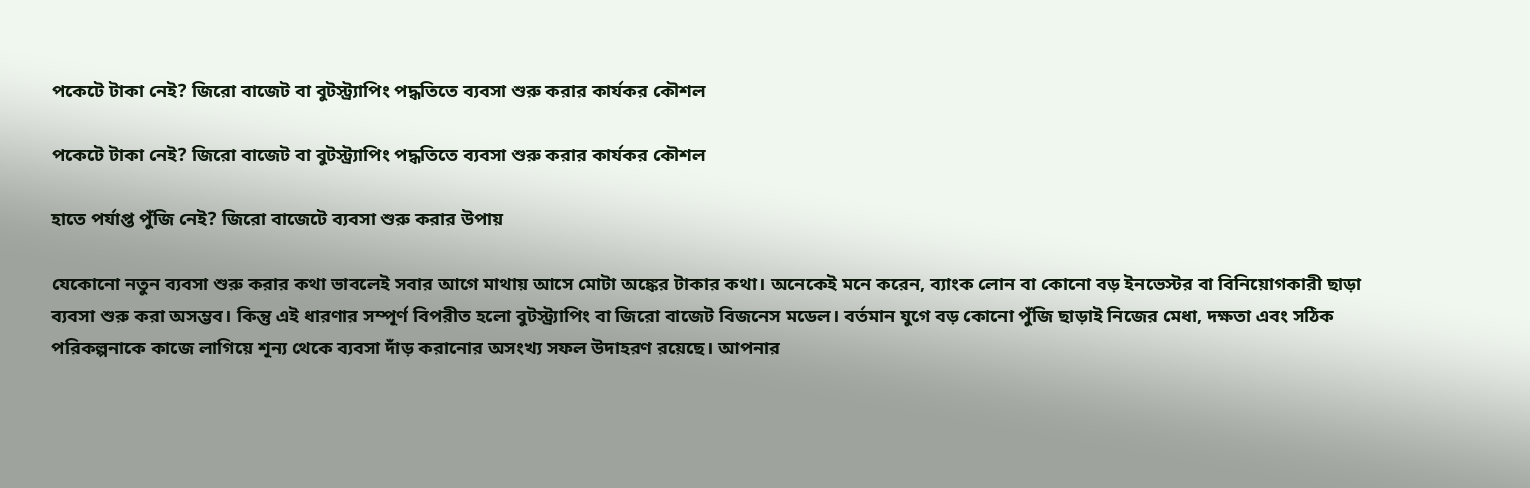পকেটে টাকা নেই? জিরো বাজেট বা বুটস্ট্র্যাপিং পদ্ধতিতে ব্যবসা শুরু করার কার্যকর কৌশল

পকেটে টাকা নেই? জিরো বাজেট বা বুটস্ট্র্যাপিং পদ্ধতিতে ব্যবসা শুরু করার কার্যকর কৌশল

হাতে পর্যাপ্ত পুঁজি নেই? জিরো বাজেটে ব্যবসা শুরু করার উপায়

যেকোনো নতুন ব্যবসা শুরু করার কথা ভাবলেই সবার আগে মাথায় আসে মোটা অঙ্কের টাকার কথা। অনেকেই মনে করেন, ব্যাংক লোন বা কোনো বড় ইনভেস্টর বা বিনিয়োগকারী ছাড়া ব্যবসা শুরু করা অসম্ভব। কিন্তু এই ধারণার সম্পূর্ণ বিপরীত হলো বুটস্ট্র্যাপিং বা জিরো বাজেট বিজনেস মডেল। বর্তমান যুগে বড় কোনো পুঁজি ছাড়াই নিজের মেধা, দক্ষতা এবং সঠিক পরিকল্পনাকে কাজে লাগিয়ে শূন্য থেকে ব্যবসা দাঁড় করানোর অসংখ্য সফল উদাহরণ রয়েছে। আপনার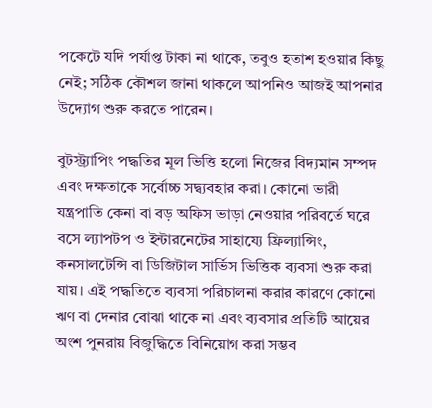পকেটে যদি পর্যাপ্ত টাকা না থাকে, তবুও হতাশ হওয়ার কিছু নেই; সঠিক কৌশল জানা থাকলে আপনিও আজই আপনার উদ্যোগ শুরু করতে পারেন।

বুটস্ট্র্যাপিং পদ্ধতির মূল ভিত্তি হলো নিজের বিদ্যমান সম্পদ এবং দক্ষতাকে সর্বোচ্চ সদ্ব্যবহার করা। কোনো ভারী যন্ত্রপাতি কেনা বা বড় অফিস ভাড়া নেওয়ার পরিবর্তে ঘরে বসে ল্যাপটপ ও ইন্টারনেটের সাহায্যে ফ্রিল্যান্সিং, কনসালটেন্সি বা ডিজিটাল সার্ভিস ভিত্তিক ব্যবসা শুরু করা যায়। এই পদ্ধতিতে ব্যবসা পরিচালনা করার কারণে কোনো ঋণ বা দেনার বোঝা থাকে না এবং ব্যবসার প্রতিটি আয়ের অংশ পুনরায় বিজুদ্ধিতে বিনিয়োগ করা সম্ভব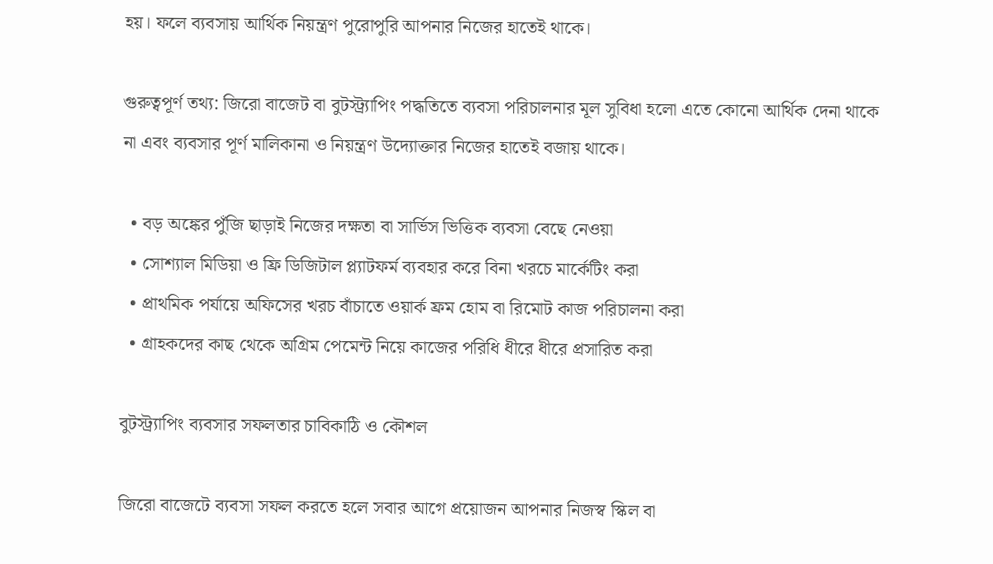হয়। ফলে ব্যবসায় আর্থিক নিয়ন্ত্রণ পুরোপুরি আপনার নিজের হাতেই থাকে।

গুরুত্বপূর্ণ তথ্য: জিরো বাজেট বা বুটস্ট্র্যাপিং পদ্ধতিতে ব্যবসা পরিচালনার মূল সুবিধা হলো এতে কোনো আর্থিক দেনা থাকে না এবং ব্যবসার পূর্ণ মালিকানা ও নিয়ন্ত্রণ উদ্যোক্তার নিজের হাতেই বজায় থাকে।

  • বড় অঙ্কের পুঁজি ছাড়াই নিজের দক্ষতা বা সার্ভিস ভিত্তিক ব্যবসা বেছে নেওয়া
  • সোশ্যাল মিডিয়া ও ফ্রি ডিজিটাল প্ল্যাটফর্ম ব্যবহার করে বিনা খরচে মার্কেটিং করা
  • প্রাথমিক পর্যায়ে অফিসের খরচ বাঁচাতে ওয়ার্ক ফ্রম হোম বা রিমোট কাজ পরিচালনা করা
  • গ্রাহকদের কাছ থেকে অগ্রিম পেমেন্ট নিয়ে কাজের পরিধি ধীরে ধীরে প্রসারিত করা

বুটস্ট্র্যাপিং ব্যবসার সফলতার চাবিকাঠি ও কৌশল

জিরো বাজেটে ব্যবসা সফল করতে হলে সবার আগে প্রয়োজন আপনার নিজস্ব স্কিল বা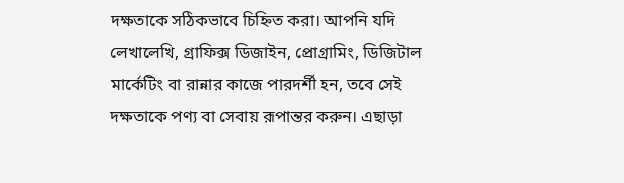দক্ষতাকে সঠিকভাবে চিহ্নিত করা। আপনি যদি লেখালেখি, গ্রাফিক্স ডিজাইন, প্রোগ্রামিং, ডিজিটাল মার্কেটিং বা রান্নার কাজে পারদর্শী হন, তবে সেই দক্ষতাকে পণ্য বা সেবায় রূপান্তর করুন। এছাড়া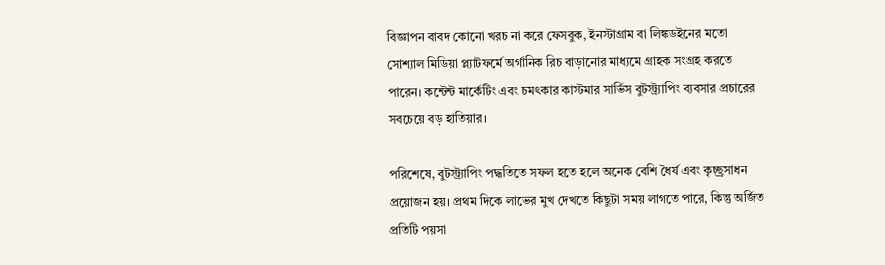বিজ্ঞাপন বাবদ কোনো খরচ না করে ফেসবুক, ইনস্টাগ্রাম বা লিঙ্কডইনের মতো সোশ্যাল মিডিয়া প্ল্যাটফর্মে অর্গানিক রিচ বাড়ানোর মাধ্যমে গ্রাহক সংগ্রহ করতে পারেন। কন্টেন্ট মার্কেটিং এবং চমৎকার কাস্টমার সার্ভিস বুটস্ট্র্যাপিং ব্যবসার প্রচারের সবচেয়ে বড় হাতিয়ার।

পরিশেষে, বুটস্ট্র্যাপিং পদ্ধতিতে সফল হতে হলে অনেক বেশি ধৈর্য এবং কৃচ্ছ্রসাধন প্রয়োজন হয়। প্রথম দিকে লাভের মুখ দেখতে কিছুটা সময় লাগতে পারে, কিন্তু অর্জিত প্রতিটি পয়সা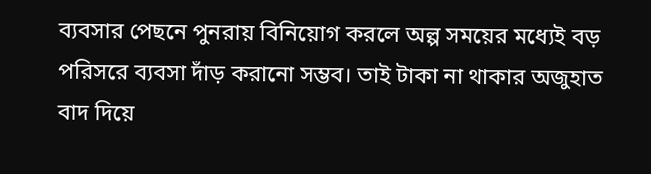ব্যবসার পেছনে পুনরায় বিনিয়োগ করলে অল্প সময়ের মধ্যেই বড় পরিসরে ব্যবসা দাঁড় করানো সম্ভব। তাই টাকা না থাকার অজুহাত বাদ দিয়ে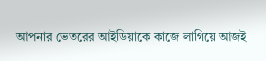আপনার ভেতরের আইডিয়াকে কাজে লাগিয়ে আজই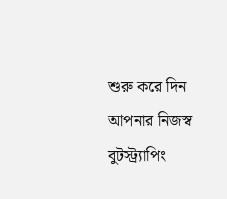শুরু করে দিন আপনার নিজস্ব বুটস্ট্র্যাপিং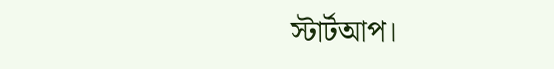স্টার্টআপ।